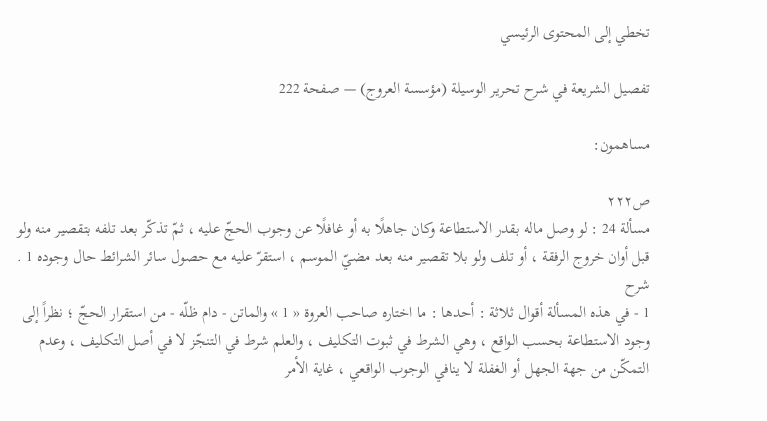تخطي إلى المحتوى الرئيسي

تفصيل الشريعة في شرح تحرير الوسيلة (مؤسسة العروج) — صفحة 222

مساهمون:

ص٢٢٢
مسألة 24 : لو وصل ماله بقدر الاستطاعة وكان جاهلًا به أو غافلًا عن وجوب الحجّ عليه ، ثمّ تذكّر بعد تلفه بتقصير منه ولو قبل أوان خروج الرفقة ، أو تلف ولو بلا تقصير منه بعد مضيّ الموسم ، استقرّ عليه مع حصول سائر الشرائط حال وجوده 1 .
شرح
1 - في هذه المسألة أقوال ثلاثة : أحدها : ما اختاره صاحب العروة « 1 » والماتن - دام ظلّه - من استقرار الحجّ ؛ نظراً إلى وجود الاستطاعة بحسب الواقع ، وهي الشرط في ثبوت التكليف ، والعلم شرط في التنجّز لا في أصل التكليف ، وعدم التمكّن من جهة الجهل أو الغفلة لا ينافي الوجوب الواقعي ، غاية الأمر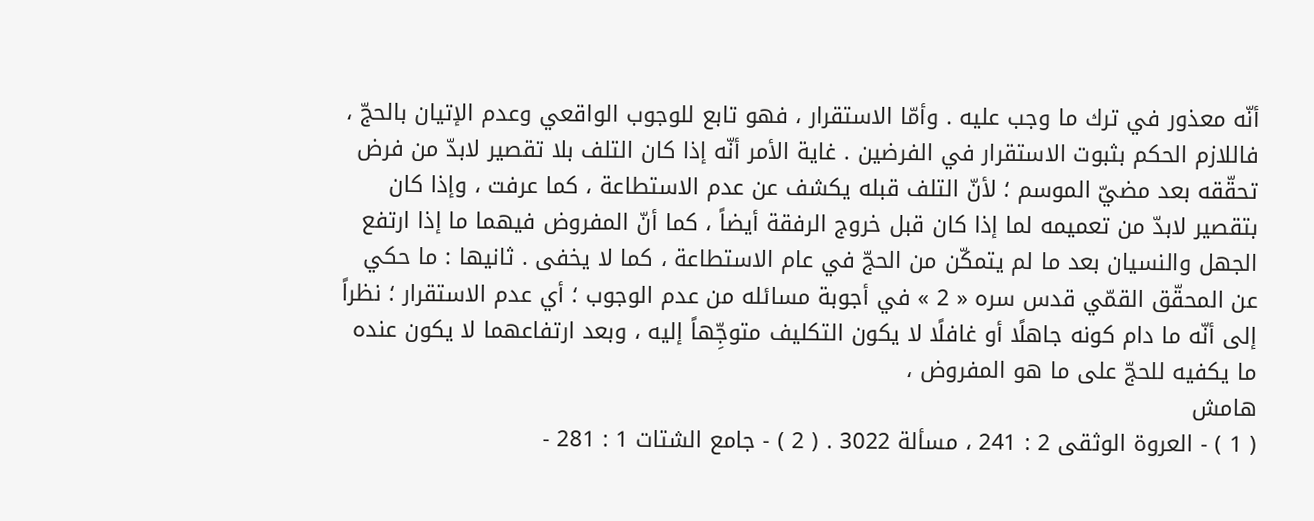أنّه معذور في ترك ما وجب عليه . وأمّا الاستقرار ، فهو تابع للوجوب الواقعي وعدم الإتيان بالحجّ ، فاللازم الحكم بثبوت الاستقرار في الفرضين . غاية الأمر أنّه إذا كان التلف بلا تقصير لابدّ من فرض تحقّقه بعد مضيّ الموسم ؛ لأنّ التلف قبله يكشف عن عدم الاستطاعة ، كما عرفت ، وإذا كان بتقصير لابدّ من تعميمه لما إذا كان قبل خروج الرفقة أيضاً ، كما أنّ المفروض فيهما ما إذا ارتفع الجهل والنسيان بعد ما لم يتمكّن من الحجّ في عام الاستطاعة ، كما لا يخفى . ثانيها : ما حكي عن المحقّق القمّي قدس سره « 2 » في أجوبة مسائله من عدم الوجوب ؛ أي عدم الاستقرار ؛ نظراً إلى أنّه ما دام كونه جاهلًا أو غافلًا لا يكون التكليف متوجِّهاً إليه ، وبعد ارتفاعهما لا يكون عنده ما يكفيه للحجّ على ما هو المفروض ،
هامش
( 1 ) - العروة الوثقى 2 : 241 ، مسألة 3022 . ( 2 ) - جامع الشتات 1 : 281 -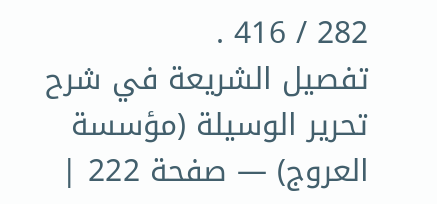282 / 416 .
تفصيل الشريعة في شرح تحرير الوسيلة (مؤسسة العروج) — صفحة 222 |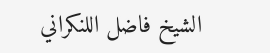الشيخ فاضل اللنكراني